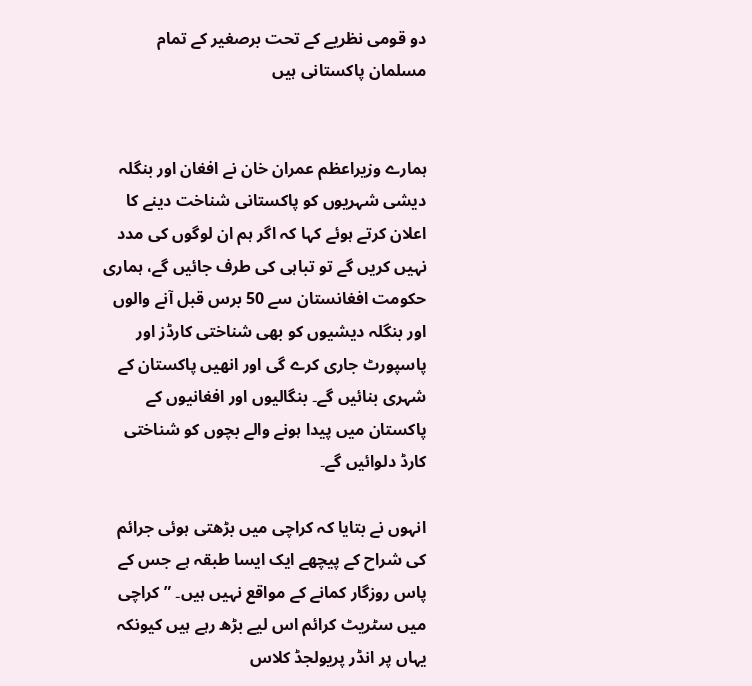دو قومی نظریے کے تحت برصغیر کے تمام مسلمان پاکستانی ہیں


ہمارے وزیراعظم عمران خان نے افغان اور بنگلہ دیشی شہریوں کو پاکستانی شناخت دینے کا اعلان کرتے ہوئے کہا کہ اگر ہم ان لوگوں کی مدد نہیں کریں گے تو تباہی کی طرف جائیں گے، ہماری حکومت افغانستان سے 50 برس قبل آنے والوں اور بنگلہ دیشیوں کو بھی شناختی کارڈز اور پاسپورٹ جاری کرے گی اور انھیں پاکستان کے شہری بنائیں گے۔ بنگالیوں اور افغانیوں کے پاکستان میں پیدا ہونے والے بچوں کو شناختی کارڈ دلوائیں گے۔

انہوں نے بتایا کہ کراچی میں بڑھتی ہوئی جرائم کی شراح کے پیچھے ایک ایسا طبقہ ہے جس کے پاس روزگار کمانے کے مواقع نہیں ہیں۔ ”کراچی میں سٹریٹ کرائم اس لیے بڑھ رہے ہیں کیونکہ یہاں پر انڈر پریولجڈ کلاس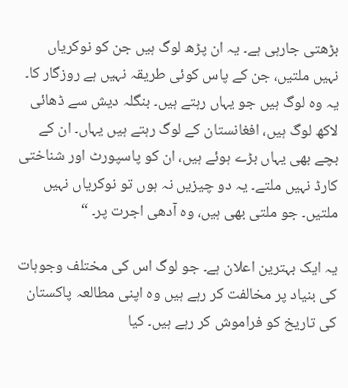بڑھتی جارہی ہے۔ یہ ان پڑھ لوگ ہیں جن کو نوکریاں نہیں ملتیں، جن کے پاس کوئی طریقہ نہیں ہے روزگار کا۔ یہ وہ لوگ ہیں جو یہاں رہتے ہیں۔ بنگلہ دیش سے ڈھائی لاکھ لوگ ہیں، افغانستان کے لوگ رہتے ہیں یہاں۔ ان کے بچے بھی یہاں بڑے ہوئے ہیں، ان کو پاسپورٹ اور شناختی کارڈ نہیں ملتے۔ یہ دو چیزیں نہ ہوں تو نوکریاں نہیں ملتیں۔ جو ملتی بھی ہیں، وہ آدھی اجرت پر۔ “

یہ ایک بہترین اعلان ہے۔ جو لوگ اس کی مختلف وجوہات کی بنیاد پر مخالفت کر رہے ہیں وہ اپنی مطالعہ پاکستان کی تاریخ کو فراموش کر رہے ہیں۔ کیا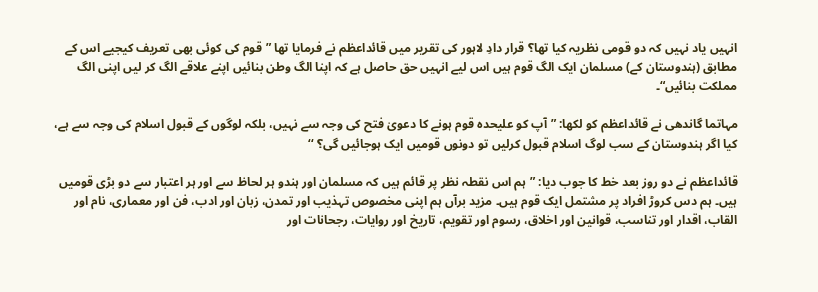انہیں یاد نہیں کہ دو قومی نظریہ کیا تھا؟ قرار دادِ لاہور کی تقریر میں قائداعظم نے فرمایا تھا ”قوم کی کوئی بھی تعریف کیجیے اس کے مطابق (ہندوستان کے) مسلمان ایک الگ قوم ہیں اس لیے انہیں حق حاصل ہے کہ اپنا الگ وطن بنائیں اپنے علاقے الگ کر لیں اپنی الگ مملکت بنائیں“۔

مہاتما گاندھی نے قائداعظم کو لکھا: ”آپ کو علیحدہ قوم ہونے کا دعویٰ فتح کی وجہ سے نہیں، بلکہ لوگوں کے قبول اسلام کی وجہ سے ہے، کیا اگر ہندوستان کے سب لوگ اسلام قبول کرلیں تو دونوں قومیں ایک ہوجائیں گی؟ ‘‘

قائداعظم نے دو روز بعد خط کا جوب دیا: ”ہم اس نقطہ نظر پر قائم ہیں کہ مسلمان اور ہندو ہر لحاظ سے اور ہر اعتبار سے دو بڑی قومیں ہیں۔ ہم دس کروڑ افراد پر مشتمل ایک قوم ہیں۔ مزید برآں ہم اپنی مخصوص تہذیب اور تمدن، زبان اور ادب، فن اور معماری، نام اور القاب، اقدار اور تناسب، قوانین اور اخلاق، رسوم اور تقویم، تاریخ اور روایات، رجحانات اور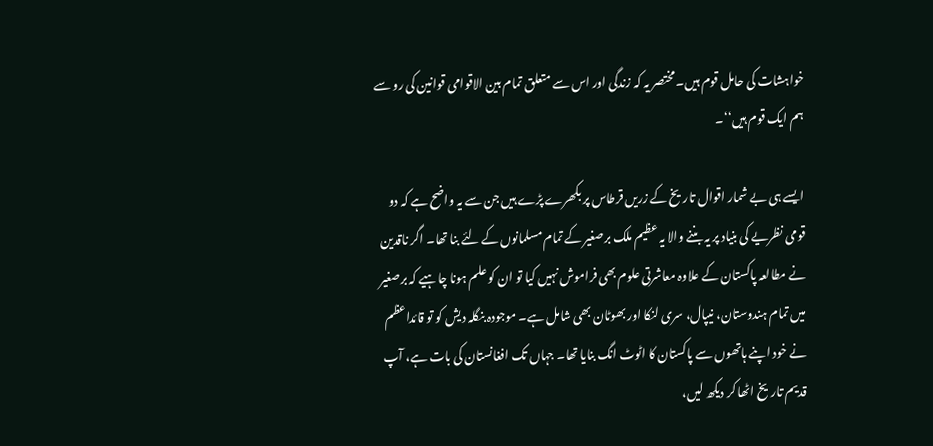خواہشات کی حامل قوم ہیں۔ مختصر یہ کہ زندگی اور اس سے متعلق تمام بین الاقوامی قوانین کی رو سے ہم ایک قوم ہیں‘‘۔

ایسے ہی بے شمار اقوال تاریخ کے زریں قرطاس پر بکھرے پڑے ہیں جن سے یہ واضح ہے کہ دو قومی نظریے کی بنیاد پر یہ بننے والا یہ عظیم ملک برصغیر کے تمام مسلمانوں کے لئے بنا تھا۔ اگر ناقدین نے مطالعہ پاکستان کے علاوہ معاشرتی علوم بھی فراموش نہیں کیا تو ان کو علم ہونا چاہیے کہ برصغیر میں تمام ہندوستان، نیپال، سری لنکا اور بھوٹان بھی شامل ہے۔ موجودہ بنگلہ دیش کو تو قائداعظم نے خود اپنے ہاتھوں سے پاکستان کا اٹوٹ انگ بنایا تھا۔ جہاں تک افغانستان کی بات ہے، آپ قدیم تاریخ اٹھا کر دیکھ لیں،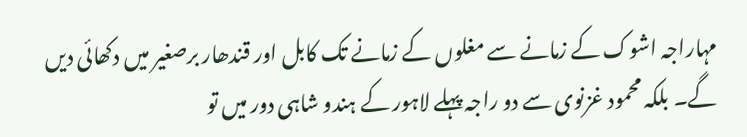مہاراجہ اشوک کے زمانے سے مغلوں کے زمانے تک کابل اور قندھار برصغیر میں دکھائی دیں گے۔ بلکہ محمود غزنوی سے دو راجہ پہلے لاہور کے ہندو شاہی دور میں تو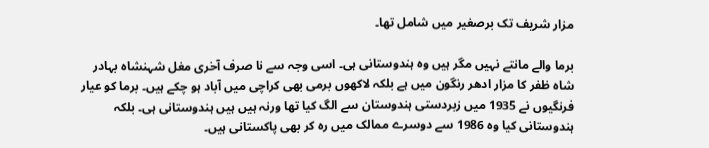مزار شریف تک برصغیر میں شامل تھا۔

برما والے مانتے نہیں مگر ہیں وہ ہندوستانی ہی۔ اسی وجہ سے نا صرف آخری مغل شہنشاہ بہادر شاہ ظفر کا مزار ادھر رنگون میں ہے بلکہ لاکھوں برمی بھی کراچی میں آباد ہو چکے ہیں۔ برما کو عیار فرنگیوں نے 1935 میں زبردستی ہندوستان سے الگ کیا تھا ورنہ ہیں ہیں ہندوستانی ہی۔ بلکہ ہندوستانی کیا وہ 1986 سے دوسرے ممالک میں رہ کر بھی پاکستانی ہیں۔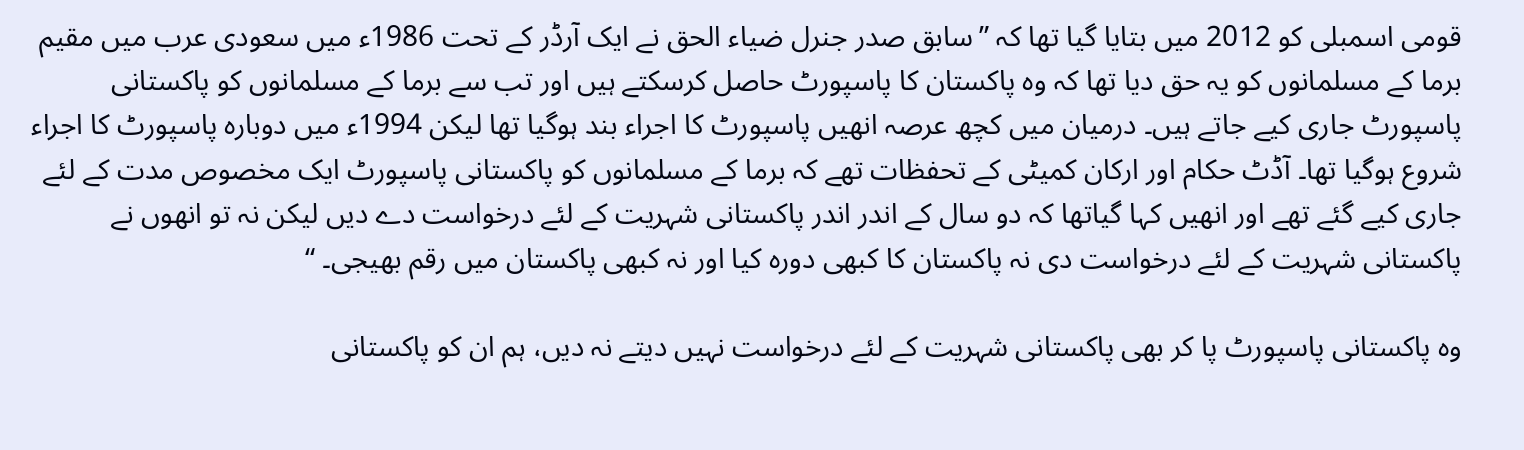قومی اسمبلی کو 2012 میں بتایا گیا تھا کہ ”سابق صدر جنرل ضیاء الحق نے ایک آرڈر کے تحت 1986ء میں سعودی عرب میں مقیم برما کے مسلمانوں کو یہ حق دیا تھا کہ وہ پاکستان کا پاسپورٹ حاصل کرسکتے ہیں اور تب سے برما کے مسلمانوں کو پاکستانی پاسپورٹ جاری کیے جاتے ہیں۔ درمیان میں کچھ عرصہ انھیں پاسپورٹ کا اجراء بند ہوگیا تھا لیکن 1994ء میں دوبارہ پاسپورٹ کا اجراء شروع ہوگیا تھا۔ آڈٹ حکام اور ارکان کمیٹی کے تحفظات تھے کہ برما کے مسلمانوں کو پاکستانی پاسپورٹ ایک مخصوص مدت کے لئے جاری کیے گئے تھے اور انھیں کہا گیاتھا کہ دو سال کے اندر اندر پاکستانی شہریت کے لئے درخواست دے دیں لیکن نہ تو انھوں نے پاکستانی شہریت کے لئے درخواست دی نہ پاکستان کا کبھی دورہ کیا اور نہ کبھی پاکستان میں رقم بھیجی۔ “

وہ پاکستانی پاسپورٹ پا کر بھی پاکستانی شہریت کے لئے درخواست نہیں دیتے نہ دیں، ہم ان کو پاکستانی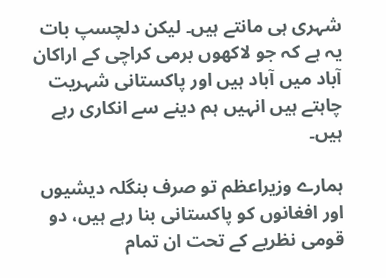شہری ہی مانتے ہیں۔ لیکن دلچسپ بات یہ ہے کہ جو لاکھوں برمی کراچی کے اراکان آباد میں آباد ہیں اور پاکستانی شہریت چاہتے ہیں انہیں ہم دینے سے انکاری رہے ہیں۔

ہمارے وزیراعظم تو صرف بنگلہ دیشیوں اور افغانوں کو پاکستانی بنا رہے ہیں، دو قومی نظریے کے تحت ان تمام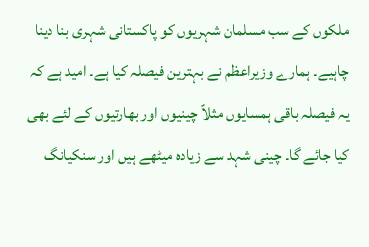ملکوں کے سب مسلمان شہریوں کو پاکستانی شہری بنا دینا چاہیے۔ ہمارے وزیراعظم نے بہترین فیصلہ کیا ہے۔ امید ہے کہ یہ فیصلہ باقی ہمسایوں مثلاً چینیوں اور بھارتیوں کے لئے بھی کیا جائے گا۔ چینی شہد سے زیادہ میٹھے ہیں اور سنکیانگ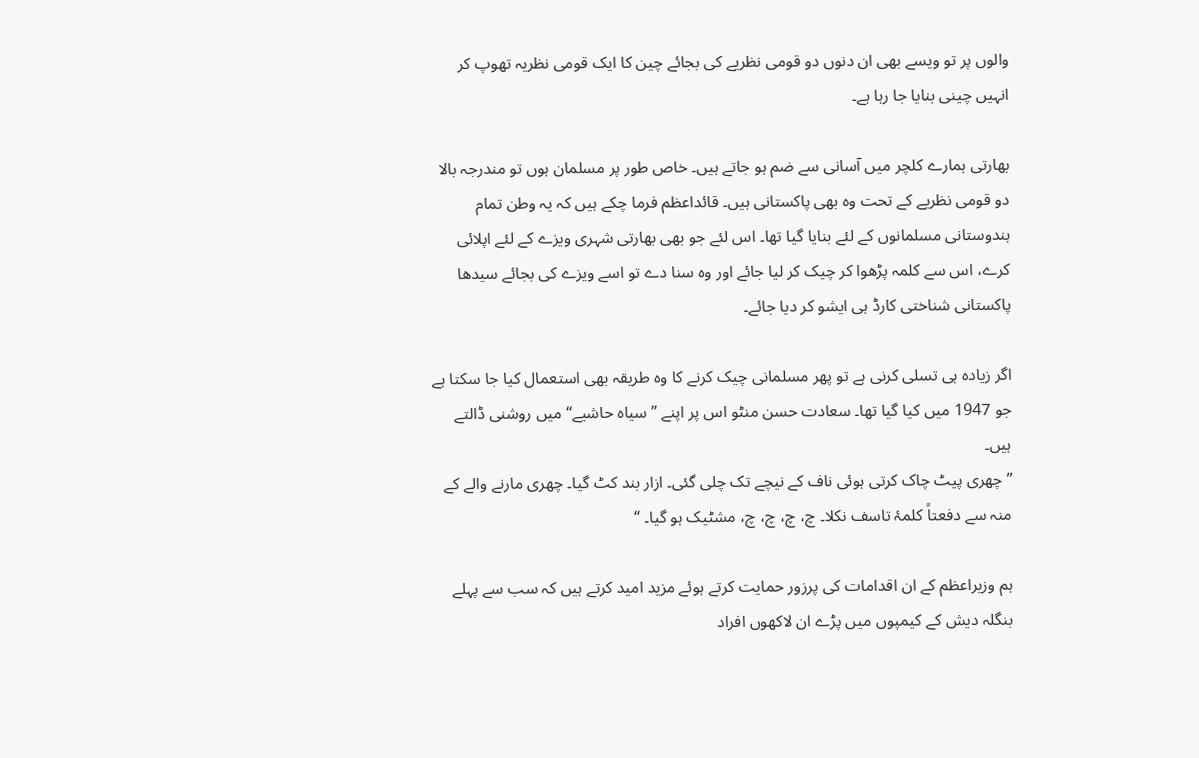والوں پر تو ویسے بھی ان دنوں دو قومی نظریے کی بجائے چین کا ایک قومی نظریہ تھوپ کر انہیں چینی بنایا جا رہا ہے۔

بھارتی ہمارے کلچر میں آسانی سے ضم ہو جاتے ہیں۔ خاص طور پر مسلمان ہوں تو مندرجہ بالا دو قومی نظریے کے تحت وہ بھی پاکستانی ہیں۔ قائداعظم فرما چکے ہیں کہ یہ وطن تمام ہندوستانی مسلمانوں کے لئے بنایا گیا تھا۔ اس لئے جو بھی بھارتی شہری ویزے کے لئے اپلائی کرے، اس سے کلمہ پڑھوا کر چیک کر لیا جائے اور وہ سنا دے تو اسے ویزے کی بجائے سیدھا پاکستانی شناختی کارڈ ہی ایشو کر دیا جائے۔

اگر زیادہ ہی تسلی کرنی ہے تو پھر مسلمانی چیک کرنے کا وہ طریقہ بھی استعمال کیا جا سکتا ہے جو 1947 میں کیا گیا تھا۔ سعادت حسن منٹو اس پر اپنے ”سیاہ حاشیے“ میں روشنی ڈالتے ہیں۔
”چھری پیٹ چاک کرتی ہوئی ناف کے نیچے تک چلی گئی۔ ازار بند کٹ گیا۔ چھری مارنے والے کے منہ سے دفعتاً کلمۂ تاسف نکلا۔ چ، چ، چ، چ، مشٹیک ہو گیا۔ “

ہم وزیراعظم کے ان اقدامات کی پرزور حمایت کرتے ہوئے مزید امید کرتے ہیں کہ سب سے پہلے بنگلہ دیش کے کیمپوں میں پڑے ان لاکھوں افراد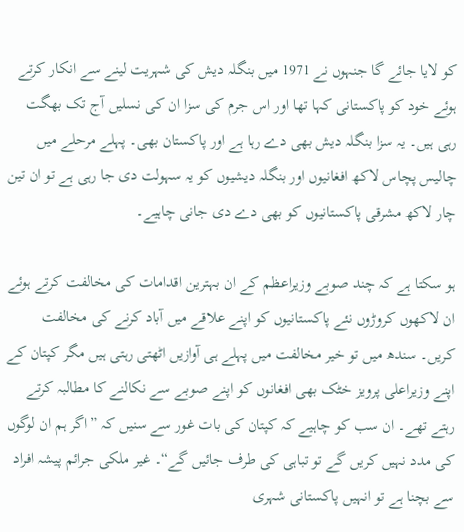کو لایا جائے گا جنہوں نے 1971 میں بنگلہ دیش کی شہریت لینے سے انکار کرتے ہوئے خود کو پاکستانی کہا تھا اور اس جرم کی سزا ان کی نسلیں آج تک بھگت رہی ہیں۔ یہ سزا بنگلہ دیش بھی دے رہا ہے اور پاکستان بھی۔ پہلے مرحلے میں چالیس پچاس لاکھ افغانیوں اور بنگلہ دیشیوں کو یہ سہولت دی جا رہی ہے تو ان تین چار لاکھ مشرقی پاکستانیوں کو بھی دے دی جانی چاہیے۔

ہو سکتا ہے کہ چند صوبے وزیراعظم کے ان بہترین اقدامات کی مخالفت کرتے ہوئے ان لاکھوں کروڑوں نئے پاکستانیوں کو اپنے علاقے میں آباد کرنے کی مخالفت کریں۔ سندھ میں تو خیر مخالفت میں پہلے ہی آوازیں اٹھتی رہتی ہیں مگر کپتان کے اپنے وزیراعلی پرویز خٹک بھی افغانوں کو اپنے صوبے سے نکالنے کا مطالبہ کرتے رہتے تھے۔ ان سب کو چاہیے کہ کپتان کی بات غور سے سنیں کہ ”اگر ہم ان لوگوں کی مدد نہیں کریں گے تو تباہی کی طرف جائیں گے“۔ غیر ملکی جرائم پیشہ افراد سے بچنا ہے تو انہیں پاکستانی شہری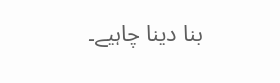بنا دینا چاہیے۔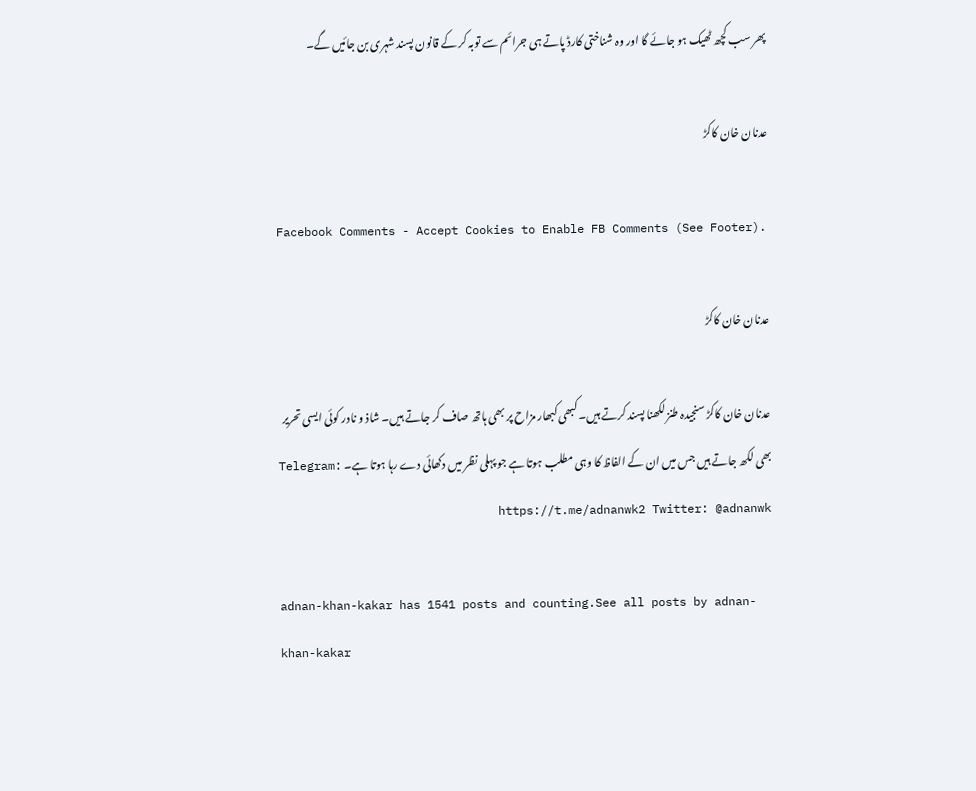پھر سب کچھ ٹھیک ہو جائے گا اور وہ شناختی کارڈ پاتے ہی جرائم سے توبہ کر کے قانون پسند شہری بن جائیں گے۔

عدنان خان کاکڑ

Facebook Comments - Accept Cookies to Enable FB Comments (See Footer).

عدنان خان کاکڑ

عدنان خان کاکڑ سنجیدہ طنز لکھنا پسند کرتے ہیں۔ کبھی کبھار مزاح پر بھی ہاتھ صاف کر جاتے ہیں۔ شاذ و نادر کوئی ایسی تحریر بھی لکھ جاتے ہیں جس میں ان کے الفاظ کا وہی مطلب ہوتا ہے جو پہلی نظر میں دکھائی دے رہا ہوتا ہے۔ Telegram: https://t.me/adnanwk2 Twitter: @adnanwk

adnan-khan-kakar has 1541 posts and counting.See all posts by adnan-khan-kakar